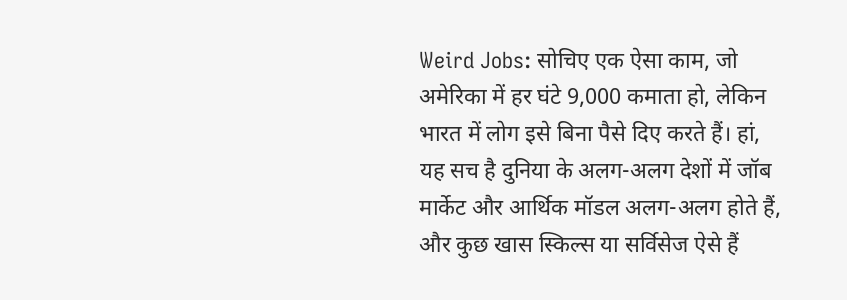Weird Jobs: सोचिए एक ऐसा काम, जो अमेरिका में हर घंटे 9,000 कमाता हो, लेकिन भारत में लोग इसे बिना पैसे दिए करते हैं। हां, यह सच है दुनिया के अलग-अलग देशों में जॉब मार्केट और आर्थिक मॉडल अलग-अलग होते हैं, और कुछ खास स्किल्स या सर्विसेज ऐसे हैं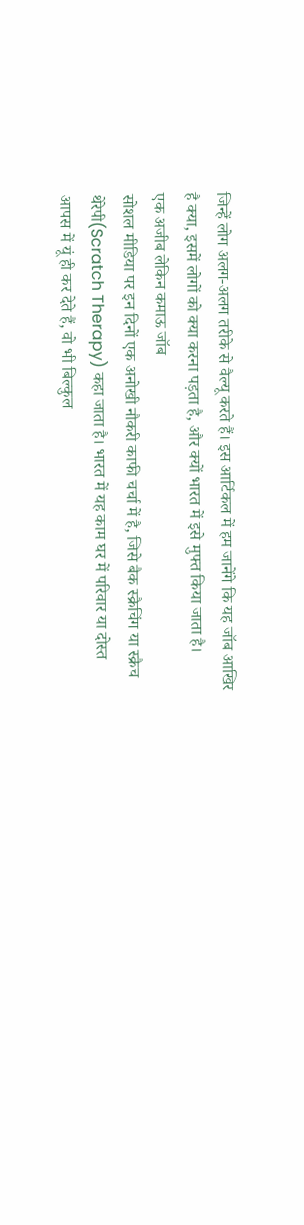जिन्हें लोग अलग-अलग तरीके से वैल्यू करते हैं। इस आर्टिकल में हम जानेंगे कि यह जॉब आखिर है क्या, इसमें लोगों को क्या करना पड़ता है, और क्यों भारत में इसे मुफ्त किया जाता है।
एक अजीब लेकिन कमाऊ जॉब
सोशल मीडिया पर इन दिनों एक अनोखी नौकरी काफी चर्चा में है, जिसे बैक स्क्रैचिंग या स्क्रैच थेरेपी(Scratch Therapy) कहा जाता है। भारत में यह काम घर में परिवार या दोस्त आपस में यूं ही कर देते हैं, वो भी बिल्कुल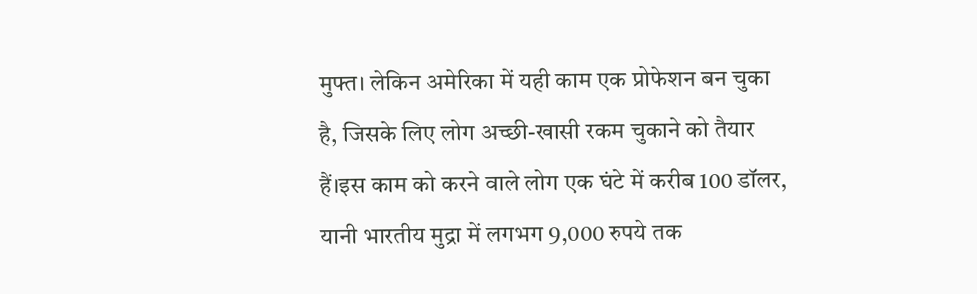मुफ्त। लेकिन अमेरिका में यही काम एक प्रोफेशन बन चुका है, जिसके लिए लोग अच्छी-खासी रकम चुकाने को तैयार हैं।इस काम को करने वाले लोग एक घंटे में करीब 100 डॉलर, यानी भारतीय मुद्रा में लगभग 9,000 रुपये तक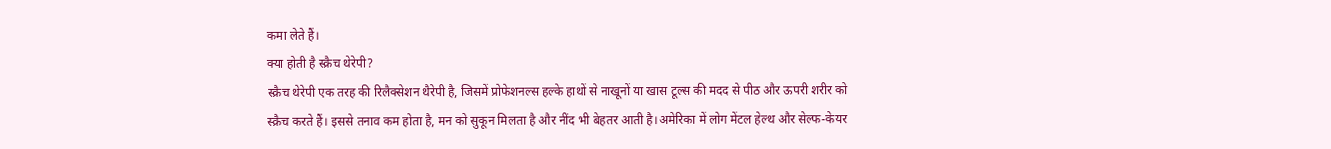कमा लेते हैं।
क्या होती है स्क्रैच थेरेपी?
स्क्रैच थेरेपी एक तरह की रिलैक्सेशन थैरेपी है, जिसमें प्रोफेशनल्स हल्के हाथों से नाखूनों या खास टूल्स की मदद से पीठ और ऊपरी शरीर को स्क्रैच करते हैं। इससे तनाव कम होता है, मन को सुकून मिलता है और नींद भी बेहतर आती है।अमेरिका में लोग मेंटल हेल्थ और सेल्फ-केयर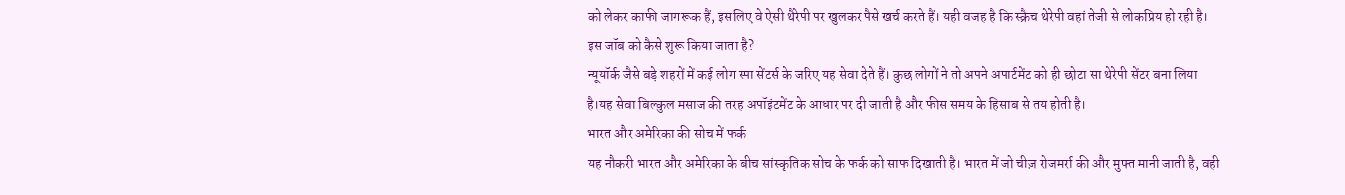को लेकर काफी जागरूक हैं, इसलिए वे ऐसी थैरेपी पर खुलकर पैसे खर्च करते हैं। यही वजह है कि स्क्रैच थेरेपी वहां तेजी से लोकप्रिय हो रही है।
इस जॉब को कैसे शुरू किया जाता है?
न्यूयॉर्क जैसे बड़े शहरों में कई लोग स्पा सेंटर्स के जरिए यह सेवा देते हैं। कुछ लोगों ने तो अपने अपार्टमेंट को ही छोटा सा थेरेपी सेंटर बना लिया है।यह सेवा बिल्कुल मसाज की तरह अपॉइंटमेंट के आधार पर दी जाती है और फीस समय के हिसाब से तय होती है।
भारत और अमेरिका की सोच में फर्क
यह नौकरी भारत और अमेरिका के बीच सांस्कृतिक सोच के फर्क को साफ दिखाती है। भारत में जो चीज़ रोजमर्रा की और मुफ्त मानी जाती है, वही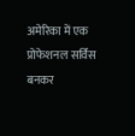अमेरिका में एक प्रोफेशनल सर्विस बनकर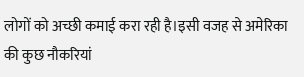लोगों को अच्छी कमाई करा रही है।इसी वजह से अमेरिका की कुछ नौकरियां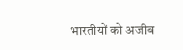भारतीयों को अजीब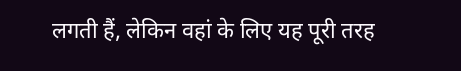लगती हैं, लेकिन वहां के लिए यह पूरी तरह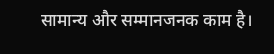सामान्य और सम्मानजनक काम है।